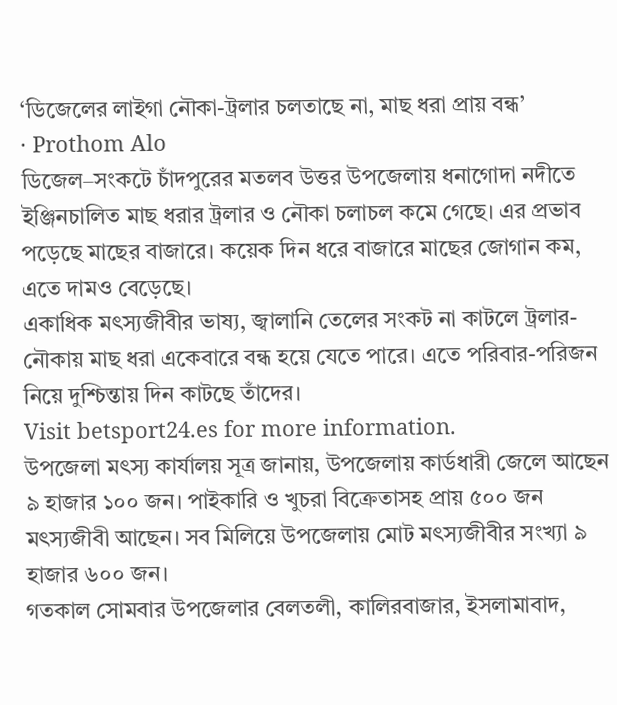‘ডিজেলের লাইগা নৌকা-ট্রলার চলতাছে না, মাছ ধরা প্রায় বন্ধ’
· Prothom Alo
ডিজেল–সংকটে চাঁদপুরের মতলব উত্তর উপজেলায় ধনাগোদা নদীতে ইঞ্জিনচালিত মাছ ধরার ট্রলার ও নৌকা চলাচল কমে গেছে। এর প্রভাব পড়েছে মাছের বাজারে। কয়েক দিন ধরে বাজারে মাছের জোগান কম, এতে দামও বেড়েছে।
একাধিক মৎস্যজীবীর ভাষ্য, জ্বালানি তেলের সংকট না কাটলে ট্রলার-নৌকায় মাছ ধরা একেবারে বন্ধ হয়ে যেতে পারে। এতে পরিবার-পরিজন নিয়ে দুশ্চিন্তায় দিন কাটছে তাঁদের।
Visit betsport24.es for more information.
উপজেলা মৎস্য কার্যালয় সূত্র জানায়, উপজেলায় কার্ডধারী জেলে আছেন ৯ হাজার ১০০ জন। পাইকারি ও খুচরা বিক্রেতাসহ প্রায় ৫০০ জন মৎস্যজীবী আছেন। সব মিলিয়ে উপজেলায় মোট মৎস্যজীবীর সংখ্যা ৯ হাজার ৬০০ জন।
গতকাল সোমবার উপজেলার বেলতলী, কালিরবাজার, ইসলামাবাদ,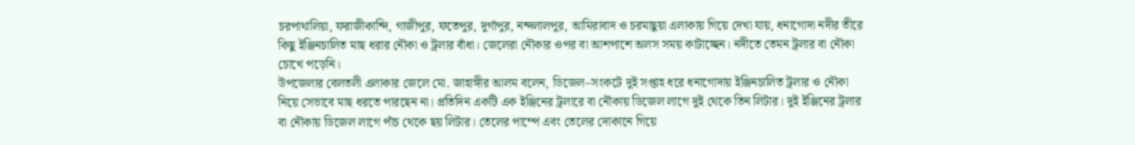চরপাথালিয়া, ফরাজীকান্দি, গাজীপুর, ফতেপুর, দুর্গাপুর, নন্দলালপুর, আমিরাবাদ ও চরমাছুয়া এলাকায় গিয়ে দেখা যায়, ধনাগোদা নদীর তীরে কিছু ইঞ্জিনচালিত মাছ ধরার নৌকা ও ট্রলার বাঁধা। জেলেরা নৌকার ওপর বা আশপাশে অলস সময় কাটাচ্ছেন। নদীতে তেমন ট্রলার বা নৌকা চোখে পড়েনি।
উপজেলার বেলতলী এলাকার জেলে মো. জাহাঙ্গীর আলম বলেন, ডিজেল–সংকটে দুই সপ্তাহ ধরে ধনাগোদায় ইঞ্জিনচালিত ট্রলার ও নৌকা নিয়ে সেভাবে মাছ ধরতে পারছেন না। প্রতিদিন একটি এক ইঞ্জিনের ট্রলারে বা নৌকায় ডিজেল লাগে দুই থেকে তিন লিটার। দুই ইঞ্জিনের ট্রলার বা নৌকায় ডিজেল লাগে পাঁচ থেকে ছয় লিটার। তেলের পাম্পে এবং তেলের দোকানে গিয়ে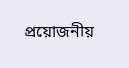প্রয়োজনীয়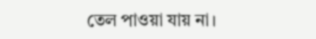তেল পাওয়া যায় না।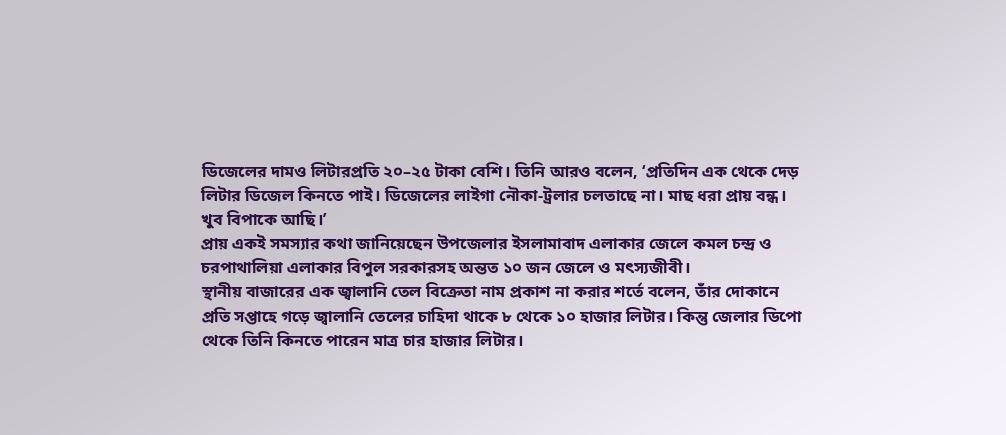ডিজেলের দামও লিটারপ্রতি ২০–২৫ টাকা বেশি। তিনি আরও বলেন, ‘প্রতিদিন এক থেকে দেড় লিটার ডিজেল কিনতে পাই। ডিজেলের লাইগা নৌকা-ট্রলার চলতাছে না। মাছ ধরা প্রায় বন্ধ। খুব বিপাকে আছি।’
প্রায় একই সমস্যার কথা জানিয়েছেন উপজেলার ইসলামাবাদ এলাকার জেলে কমল চন্দ্র ও চরপাথালিয়া এলাকার বিপুল সরকারসহ অন্তত ১০ জন জেলে ও মৎস্যজীবী।
স্থানীয় বাজারের এক জ্বালানি তেল বিক্রেতা নাম প্রকাশ না করার শর্তে বলেন, তাঁর দোকানে প্রতি সপ্তাহে গড়ে জ্বালানি তেলের চাহিদা থাকে ৮ থেকে ১০ হাজার লিটার। কিন্তু জেলার ডিপো থেকে তিনি কিনতে পারেন মাত্র চার হাজার লিটার।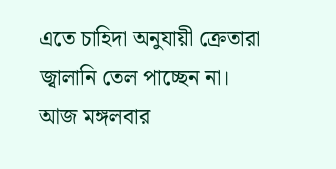এতে চাহিদা অনুযায়ী ক্রেতারা জ্বালানি তেল পাচ্ছেন না।
আজ মঙ্গলবার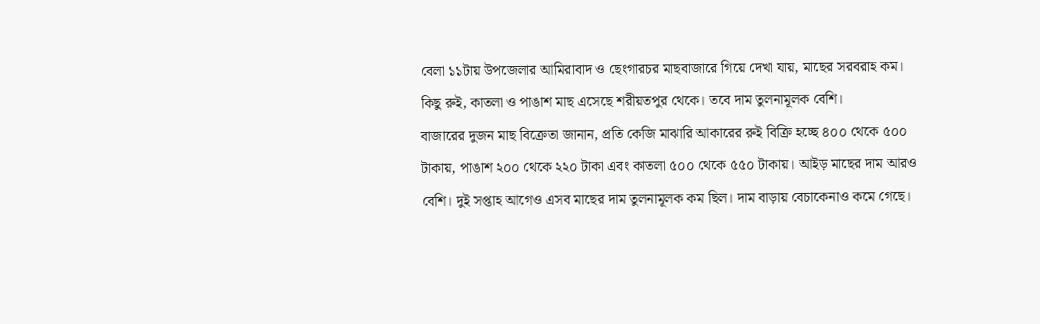বেলা ১১টায় উপজেলার আমিরাবাদ ও ছেংগারচর মাছবাজারে গিয়ে দেখা যায়, মাছের সরবরাহ কম। কিছু রুই, কাতলা ও পাঙাশ মাছ এসেছে শরীয়তপুর থেকে। তবে দাম তুলনামূলক বেশি।
বাজারের দুজন মাছ বিক্রেতা জানান, প্রতি কেজি মাঝারি আকারের রুই বিক্রি হচ্ছে ৪০০ থেকে ৫০০ টাকায়, পাঙাশ ২০০ থেকে ২২০ টাকা এবং কাতলা ৫০০ থেকে ৫৫০ টাকায়। আইড় মাছের দাম আরও বেশি। দুই সপ্তাহ আগেও এসব মাছের দাম তুলনামূলক কম ছিল। দাম বাড়ায় বেচাকেনাও কমে গেছে।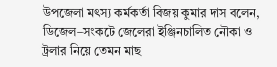উপজেলা মৎস্য কর্মকর্তা বিজয় কুমার দাস বলেন, ডিজেল–সংকটে জেলেরা ইঞ্জিনচালিত নৌকা ও ট্রলার নিয়ে তেমন মাছ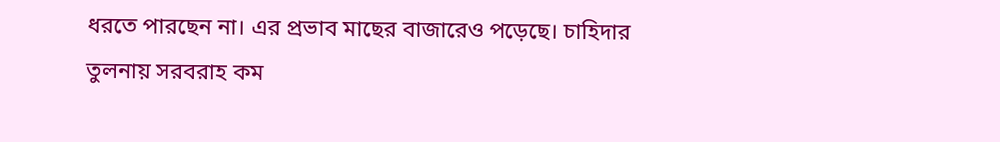ধরতে পারছেন না। এর প্রভাব মাছের বাজারেও পড়েছে। চাহিদার তুলনায় সরবরাহ কম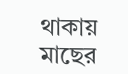থাকায় মাছের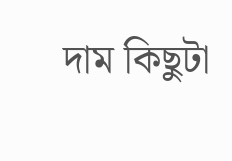দাম কিছুটা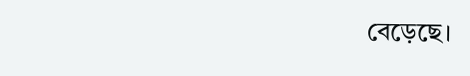বেড়েছে।